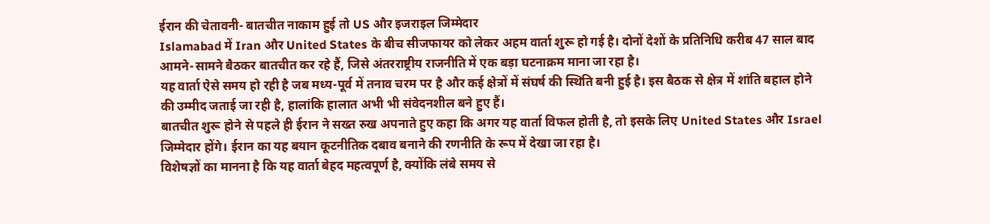ईरान की चेतावनी- बातचीत नाकाम हुई तो US और इजराइल जिम्मेदार
Islamabad में Iran और United States के बीच सीजफायर को लेकर अहम वार्ता शुरू हो गई है। दोनों देशों के प्रतिनिधि करीब 47 साल बाद आमने-सामने बैठकर बातचीत कर रहे हैं, जिसे अंतरराष्ट्रीय राजनीति में एक बड़ा घटनाक्रम माना जा रहा है।
यह वार्ता ऐसे समय हो रही है जब मध्य-पूर्व में तनाव चरम पर है और कई क्षेत्रों में संघर्ष की स्थिति बनी हुई है। इस बैठक से क्षेत्र में शांति बहाल होने की उम्मीद जताई जा रही है, हालांकि हालात अभी भी संवेदनशील बने हुए हैं।
बातचीत शुरू होने से पहले ही ईरान ने सख्त रुख अपनाते हुए कहा कि अगर यह वार्ता विफल होती है, तो इसके लिए United States और Israel जिम्मेदार होंगे। ईरान का यह बयान कूटनीतिक दबाव बनाने की रणनीति के रूप में देखा जा रहा है।
विशेषज्ञों का मानना है कि यह वार्ता बेहद महत्वपूर्ण है, क्योंकि लंबे समय से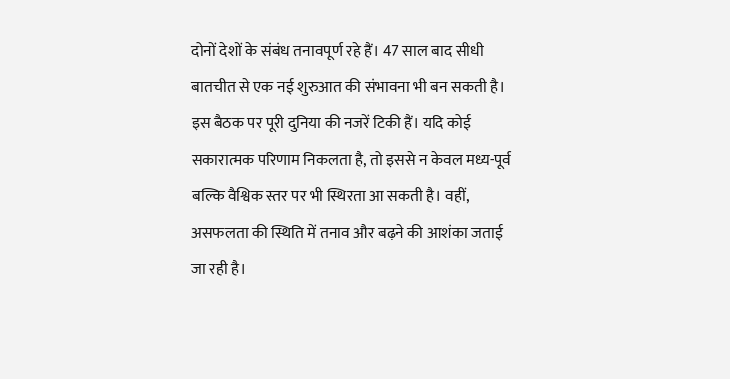दोनों देशों के संबंध तनावपूर्ण रहे हैं। 47 साल बाद सीधी बातचीत से एक नई शुरुआत की संभावना भी बन सकती है।
इस बैठक पर पूरी दुनिया की नजरें टिकी हैं। यदि कोई सकारात्मक परिणाम निकलता है, तो इससे न केवल मध्य-पूर्व बल्कि वैश्विक स्तर पर भी स्थिरता आ सकती है। वहीं, असफलता की स्थिति में तनाव और बढ़ने की आशंका जताई जा रही है।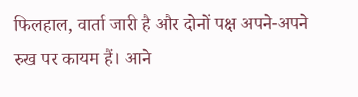फिलहाल, वार्ता जारी है और दोनों पक्ष अपने-अपने रुख पर कायम हैं। आने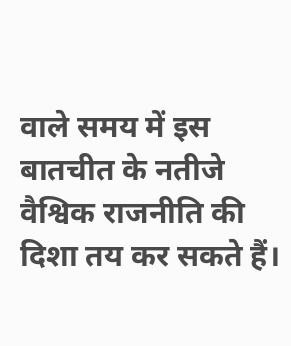वाले समय में इस बातचीत के नतीजे वैश्विक राजनीति की दिशा तय कर सकते हैं।